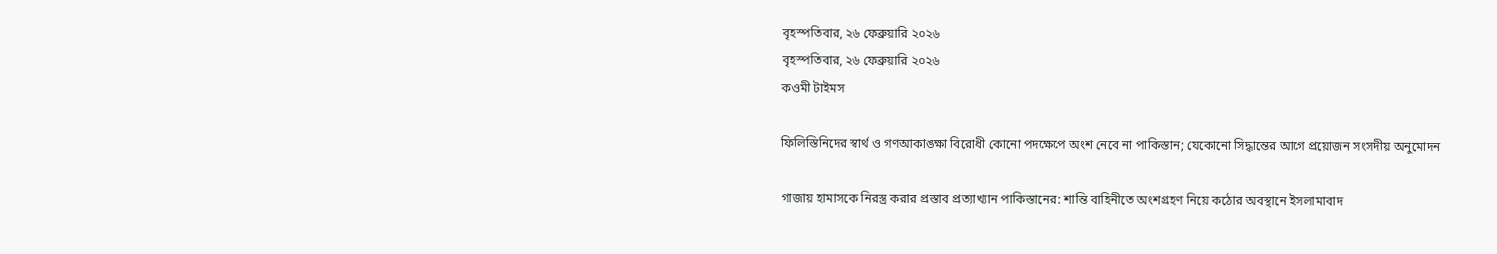বৃহস্পতিবার, ২৬ ফেব্রুয়ারি ২০২৬
বৃহস্পতিবার, ২৬ ফেব্রুয়ারি ২০২৬
কওমী টাইমস

ফিলিস্তিনিদের স্বার্থ ও গণআকাঙ্ক্ষা বিরোধী কোনো পদক্ষেপে অংশ নেবে না পাকিস্তান; যেকোনো সিদ্ধান্তের আগে প্রয়োজন সংসদীয় অনুমোদন

গাজায় হামাসকে নিরস্ত্র করার প্রস্তাব প্রত্যাখ্যান পাকিস্তানের: শান্তি বাহিনীতে অংশগ্রহণ নিয়ে কঠোর অবস্থানে ইসলামাবাদ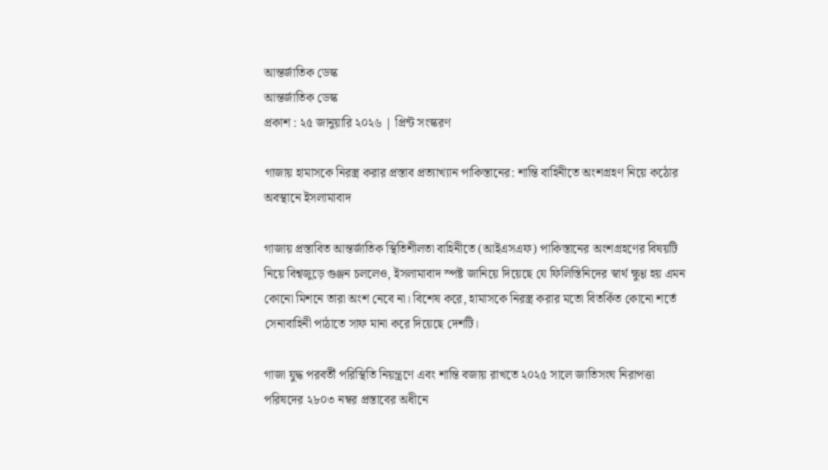আন্তর্জাতিক ডেস্ক
আন্তর্জাতিক ডেস্ক
প্রকাশ : ২৫ জানুয়ারি ২০২৬ | প্রিন্ট সংস্করণ

গাজায় হামাসকে নিরস্ত্র করার প্রস্তাব প্রত্যাখ্যান পাকিস্তানের: শান্তি বাহিনীতে অংশগ্রহণ নিয়ে কঠোর অবস্থানে ইসলামাবাদ

গাজায় প্রস্তাবিত আন্তর্জাতিক স্থিতিশীলতা বাহিনীতে (আইএসএফ) পাকিস্তানের অংশগ্রহণের বিষয়টি নিয়ে বিশ্বজুড়ে গুঞ্জন চললেও, ইসলামাবাদ স্পষ্ট জানিয়ে দিয়েছে যে ফিলিস্তিনিদের স্বার্থ ক্ষুণ্ণ হয় এমন কোনো মিশনে তারা অংশ নেবে না। বিশেষ করে, হামাসকে নিরস্ত্র করার মতো বিতর্কিত কোনো শর্তে সেনাবাহিনী পাঠাতে সাফ মানা করে দিয়েছে দেশটি।

গাজা যুদ্ধ পরবর্তী পরিস্থিতি নিয়ন্ত্রণে এবং শান্তি বজায় রাখতে ২০২৫ সালে জাতিসংঘ নিরাপত্তা পরিষদের ২৮০৩ নম্বর প্রস্তাবের অধীনে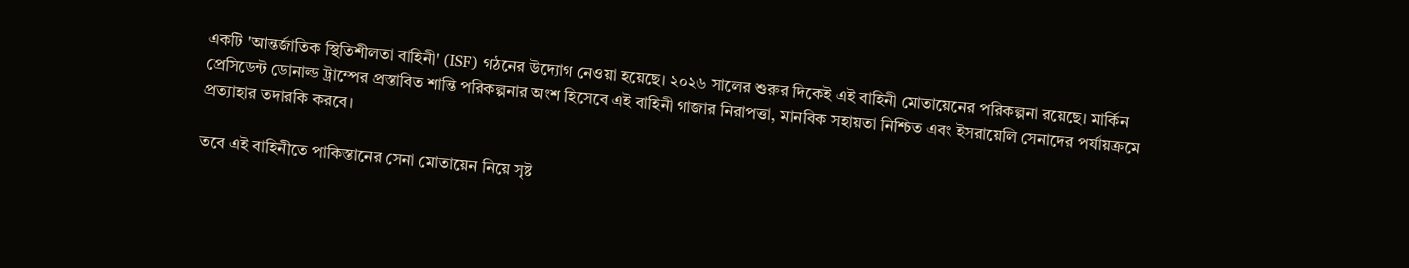একটি 'আন্তর্জাতিক স্থিতিশীলতা বাহিনী' (ISF) গঠনের উদ্যোগ নেওয়া হয়েছে। ২০২৬ সালের শুরুর দিকেই এই বাহিনী মোতায়েনের পরিকল্পনা রয়েছে। মার্কিন প্রেসিডেন্ট ডোনাল্ড ট্রাম্পের প্রস্তাবিত শান্তি পরিকল্পনার অংশ হিসেবে এই বাহিনী গাজার নিরাপত্তা, মানবিক সহায়তা নিশ্চিত এবং ইসরায়েলি সেনাদের পর্যায়ক্রমে প্রত্যাহার তদারকি করবে।

তবে এই বাহিনীতে পাকিস্তানের সেনা মোতায়েন নিয়ে সৃষ্ট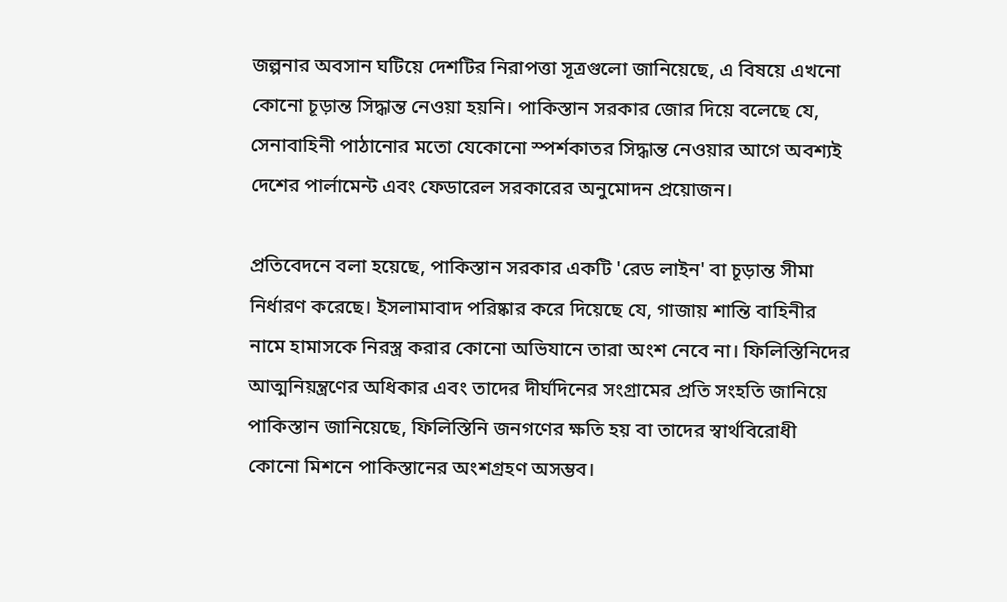জল্পনার অবসান ঘটিয়ে দেশটির নিরাপত্তা সূত্রগুলো জানিয়েছে, এ বিষয়ে এখনো কোনো চূড়ান্ত সিদ্ধান্ত নেওয়া হয়নি। পাকিস্তান সরকার জোর দিয়ে বলেছে যে, সেনাবাহিনী পাঠানোর মতো যেকোনো স্পর্শকাতর সিদ্ধান্ত নেওয়ার আগে অবশ্যই দেশের পার্লামেন্ট এবং ফেডারেল সরকারের অনুমোদন প্রয়োজন।

প্রতিবেদনে বলা হয়েছে, পাকিস্তান সরকার একটি 'রেড লাইন' বা চূড়ান্ত সীমা নির্ধারণ করেছে। ইসলামাবাদ পরিষ্কার করে দিয়েছে যে, গাজায় শান্তি বাহিনীর নামে হামাসকে নিরস্ত্র করার কোনো অভিযানে তারা অংশ নেবে না। ফিলিস্তিনিদের আত্মনিয়ন্ত্রণের অধিকার এবং তাদের দীর্ঘদিনের সংগ্রামের প্রতি সংহতি জানিয়ে পাকিস্তান জানিয়েছে, ফিলিস্তিনি জনগণের ক্ষতি হয় বা তাদের স্বার্থবিরোধী কোনো মিশনে পাকিস্তানের অংশগ্রহণ অসম্ভব।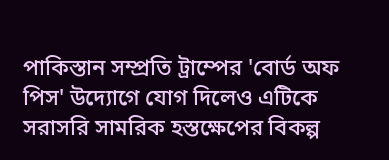পাকিস্তান সম্প্রতি ট্রাম্পের 'বোর্ড অফ পিস' উদ্যোগে যোগ দিলেও এটিকে সরাসরি সামরিক হস্তক্ষেপের বিকল্প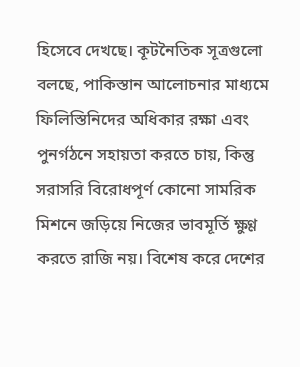হিসেবে দেখছে। কূটনৈতিক সূত্রগুলো বলছে, পাকিস্তান আলোচনার মাধ্যমে ফিলিস্তিনিদের অধিকার রক্ষা এবং পুনর্গঠনে সহায়তা করতে চায়, কিন্তু সরাসরি বিরোধপূর্ণ কোনো সামরিক মিশনে জড়িয়ে নিজের ভাবমূর্তি ক্ষুণ্ণ করতে রাজি নয়। বিশেষ করে দেশের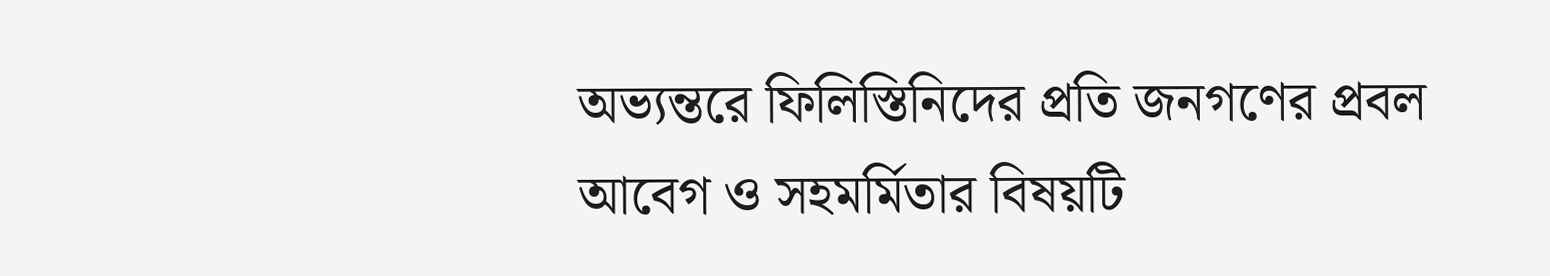অভ্যন্তরে ফিলিস্তিনিদের প্রতি জনগণের প্রবল আবেগ ও সহমর্মিতার বিষয়টি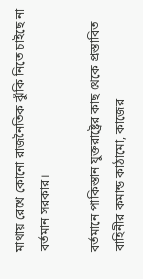মাথায় রেখে কোনো রাজনৈতিক ঝুঁকি নিতে চাইছে না বর্তমান সরকার।

বর্তমানে পাকিস্তান যুক্তরাষ্ট্রের কাছ থেকে প্রস্তাবিত বাহিনীর কমান্ড কাঠামো, কাজের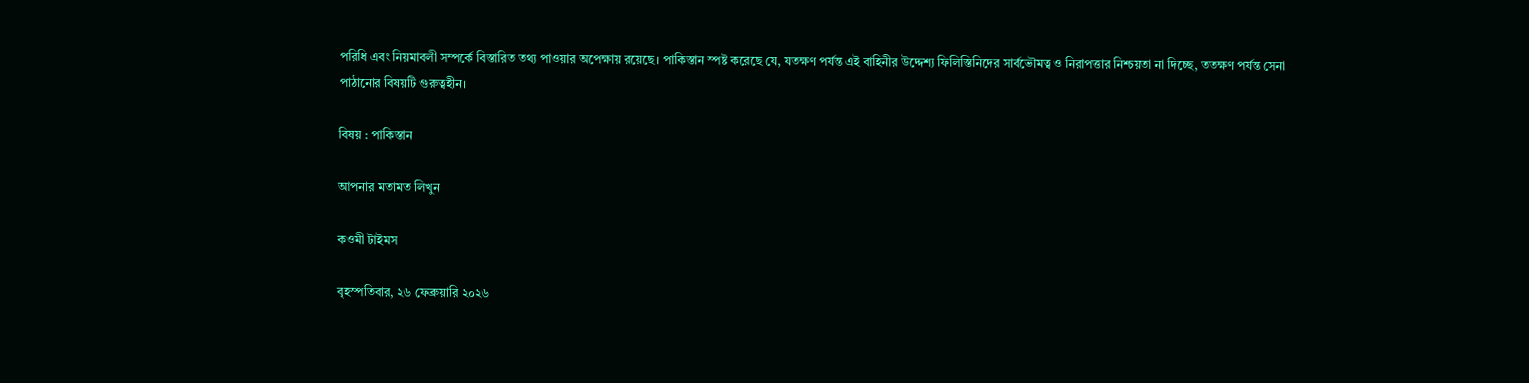পরিধি এবং নিয়মাবলী সম্পর্কে বিস্তারিত তথ্য পাওয়ার অপেক্ষায় রয়েছে। পাকিস্তান স্পষ্ট করেছে যে, যতক্ষণ পর্যন্ত এই বাহিনীর উদ্দেশ্য ফিলিস্তিনিদের সার্বভৌমত্ব ও নিরাপত্তার নিশ্চয়তা না দিচ্ছে, ততক্ষণ পর্যন্ত সেনা পাঠানোর বিষয়টি গুরুত্বহীন।

বিষয় : পাকিস্তান

আপনার মতামত লিখুন

কওমী টাইমস

বৃহস্পতিবার, ২৬ ফেব্রুয়ারি ২০২৬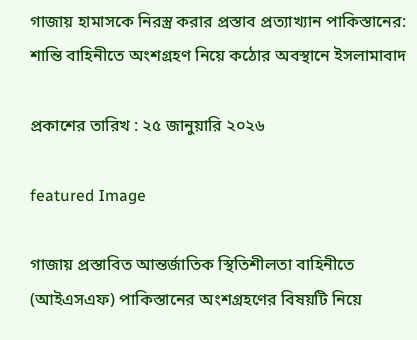গাজায় হামাসকে নিরস্ত্র করার প্রস্তাব প্রত্যাখ্যান পাকিস্তানের: শান্তি বাহিনীতে অংশগ্রহণ নিয়ে কঠোর অবস্থানে ইসলামাবাদ

প্রকাশের তারিখ : ২৫ জানুয়ারি ২০২৬

featured Image

গাজায় প্রস্তাবিত আন্তর্জাতিক স্থিতিশীলতা বাহিনীতে (আইএসএফ) পাকিস্তানের অংশগ্রহণের বিষয়টি নিয়ে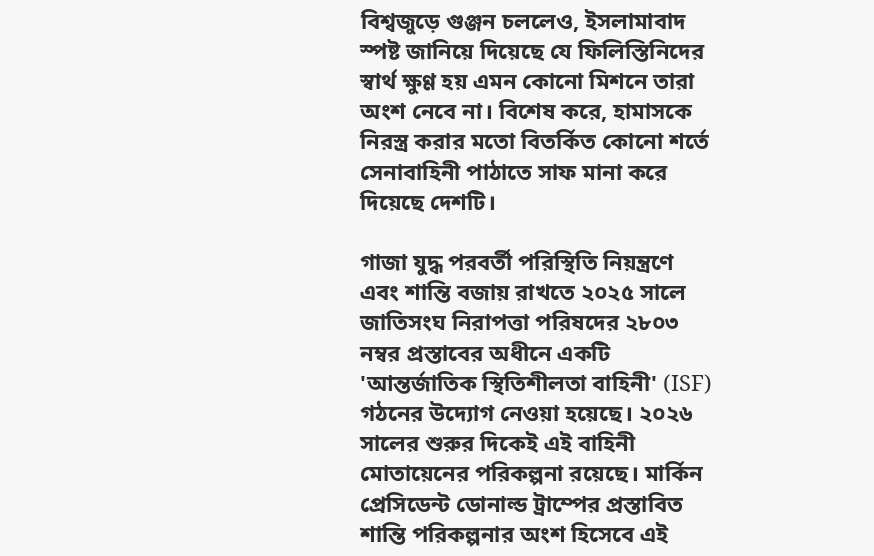বিশ্বজুড়ে গুঞ্জন চললেও, ইসলামাবাদ স্পষ্ট জানিয়ে দিয়েছে যে ফিলিস্তিনিদের স্বার্থ ক্ষুণ্ণ হয় এমন কোনো মিশনে তারা অংশ নেবে না। বিশেষ করে, হামাসকে নিরস্ত্র করার মতো বিতর্কিত কোনো শর্তে সেনাবাহিনী পাঠাতে সাফ মানা করে দিয়েছে দেশটি।

গাজা যুদ্ধ পরবর্তী পরিস্থিতি নিয়ন্ত্রণে এবং শান্তি বজায় রাখতে ২০২৫ সালে জাতিসংঘ নিরাপত্তা পরিষদের ২৮০৩ নম্বর প্রস্তাবের অধীনে একটি 'আন্তর্জাতিক স্থিতিশীলতা বাহিনী' (ISF) গঠনের উদ্যোগ নেওয়া হয়েছে। ২০২৬ সালের শুরুর দিকেই এই বাহিনী মোতায়েনের পরিকল্পনা রয়েছে। মার্কিন প্রেসিডেন্ট ডোনাল্ড ট্রাম্পের প্রস্তাবিত শান্তি পরিকল্পনার অংশ হিসেবে এই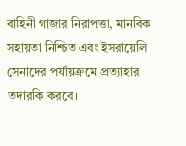বাহিনী গাজার নিরাপত্তা, মানবিক সহায়তা নিশ্চিত এবং ইসরায়েলি সেনাদের পর্যায়ক্রমে প্রত্যাহার তদারকি করবে।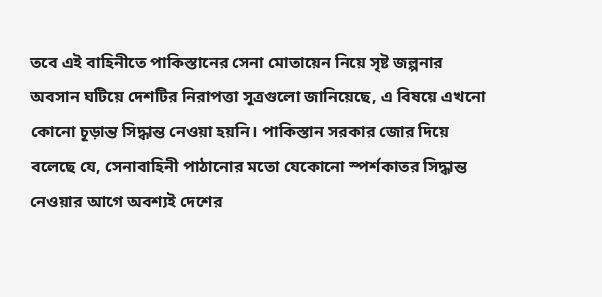তবে এই বাহিনীতে পাকিস্তানের সেনা মোতায়েন নিয়ে সৃষ্ট জল্পনার অবসান ঘটিয়ে দেশটির নিরাপত্তা সূত্রগুলো জানিয়েছে, এ বিষয়ে এখনো কোনো চূড়ান্ত সিদ্ধান্ত নেওয়া হয়নি। পাকিস্তান সরকার জোর দিয়ে বলেছে যে, সেনাবাহিনী পাঠানোর মতো যেকোনো স্পর্শকাতর সিদ্ধান্ত নেওয়ার আগে অবশ্যই দেশের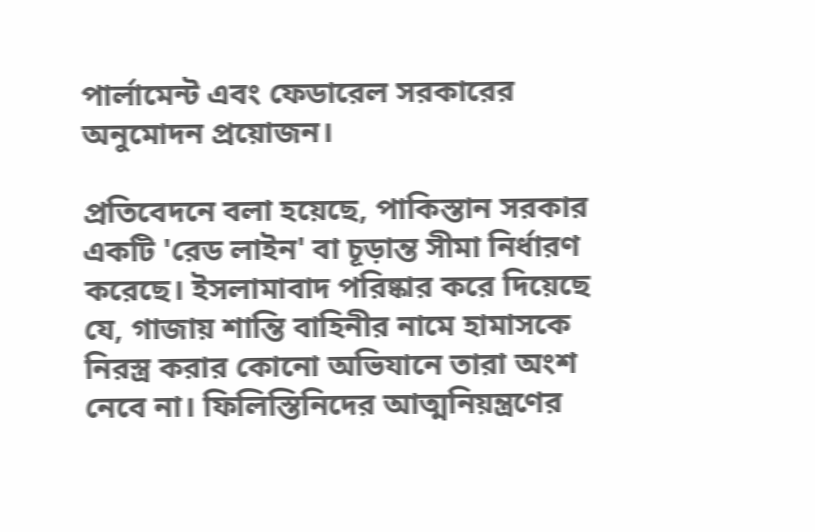পার্লামেন্ট এবং ফেডারেল সরকারের অনুমোদন প্রয়োজন।

প্রতিবেদনে বলা হয়েছে, পাকিস্তান সরকার একটি 'রেড লাইন' বা চূড়ান্ত সীমা নির্ধারণ করেছে। ইসলামাবাদ পরিষ্কার করে দিয়েছে যে, গাজায় শান্তি বাহিনীর নামে হামাসকে নিরস্ত্র করার কোনো অভিযানে তারা অংশ নেবে না। ফিলিস্তিনিদের আত্মনিয়ন্ত্রণের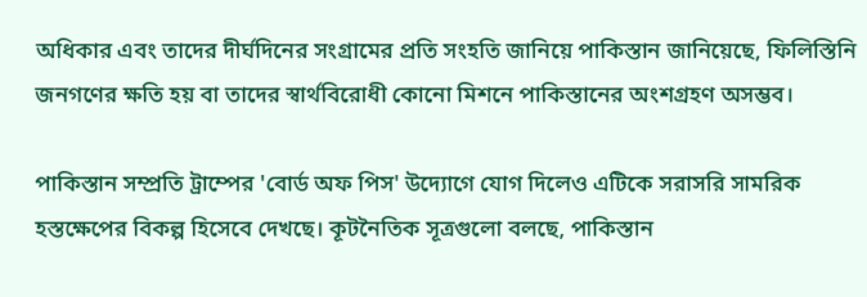অধিকার এবং তাদের দীর্ঘদিনের সংগ্রামের প্রতি সংহতি জানিয়ে পাকিস্তান জানিয়েছে, ফিলিস্তিনি জনগণের ক্ষতি হয় বা তাদের স্বার্থবিরোধী কোনো মিশনে পাকিস্তানের অংশগ্রহণ অসম্ভব।

পাকিস্তান সম্প্রতি ট্রাম্পের 'বোর্ড অফ পিস' উদ্যোগে যোগ দিলেও এটিকে সরাসরি সামরিক হস্তক্ষেপের বিকল্প হিসেবে দেখছে। কূটনৈতিক সূত্রগুলো বলছে, পাকিস্তান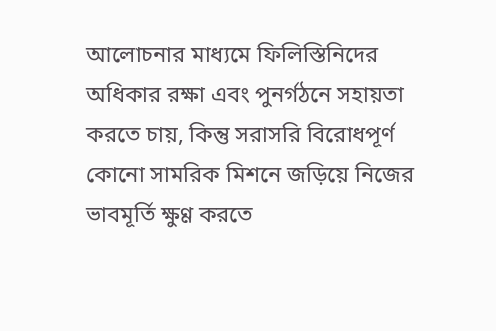আলোচনার মাধ্যমে ফিলিস্তিনিদের অধিকার রক্ষা এবং পুনর্গঠনে সহায়তা করতে চায়, কিন্তু সরাসরি বিরোধপূর্ণ কোনো সামরিক মিশনে জড়িয়ে নিজের ভাবমূর্তি ক্ষুণ্ণ করতে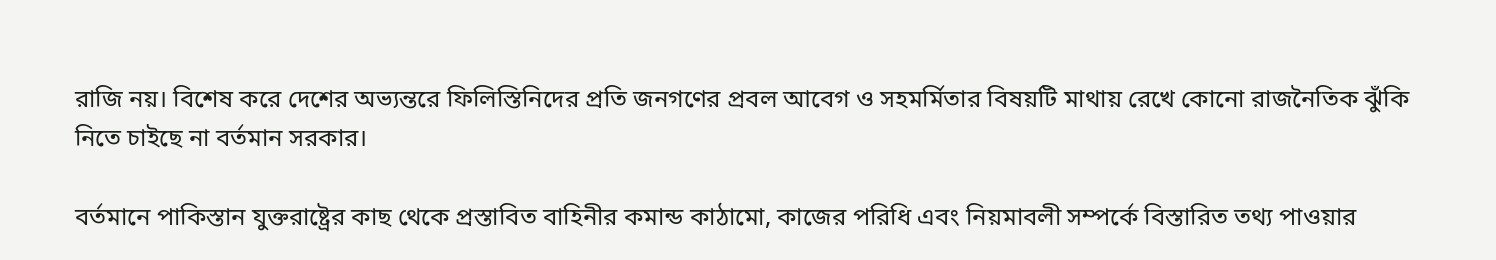রাজি নয়। বিশেষ করে দেশের অভ্যন্তরে ফিলিস্তিনিদের প্রতি জনগণের প্রবল আবেগ ও সহমর্মিতার বিষয়টি মাথায় রেখে কোনো রাজনৈতিক ঝুঁকি নিতে চাইছে না বর্তমান সরকার।

বর্তমানে পাকিস্তান যুক্তরাষ্ট্রের কাছ থেকে প্রস্তাবিত বাহিনীর কমান্ড কাঠামো, কাজের পরিধি এবং নিয়মাবলী সম্পর্কে বিস্তারিত তথ্য পাওয়ার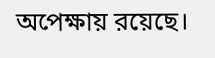অপেক্ষায় রয়েছে।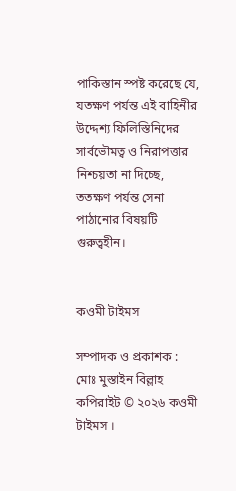পাকিস্তান স্পষ্ট করেছে যে, যতক্ষণ পর্যন্ত এই বাহিনীর উদ্দেশ্য ফিলিস্তিনিদের সার্বভৌমত্ব ও নিরাপত্তার নিশ্চয়তা না দিচ্ছে, ততক্ষণ পর্যন্ত সেনা পাঠানোর বিষয়টি গুরুত্বহীন।


কওমী টাইমস

সম্পাদক ও প্রকাশক : মোঃ মুস্তাইন বিল্লাহ
কপিরাইট © ২০২৬ কওমী টাইমস ।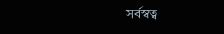সর্বস্বত্ব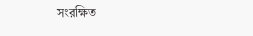সংরক্ষিত